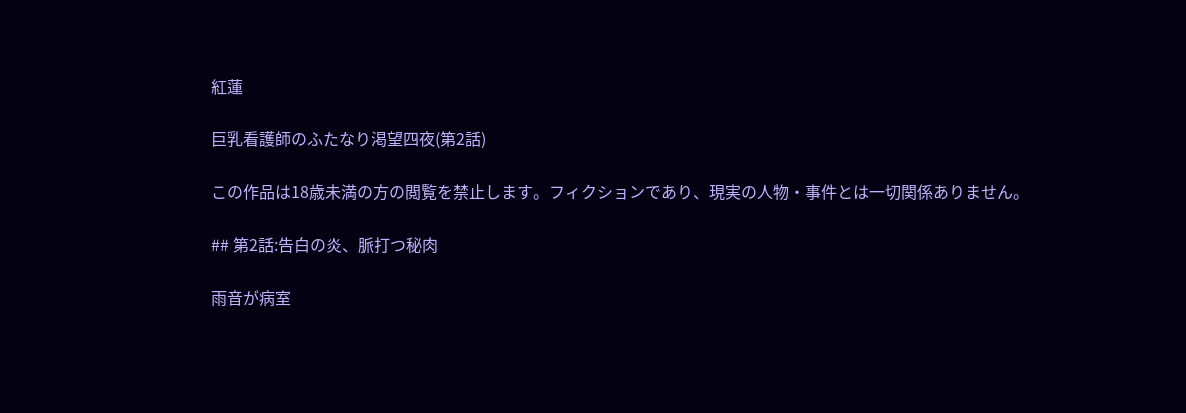紅蓮

巨乳看護師のふたなり渇望四夜(第2話)

この作品は18歳未満の方の閲覧を禁止します。フィクションであり、現実の人物・事件とは一切関係ありません。

## 第2話:告白の炎、脈打つ秘肉

雨音が病室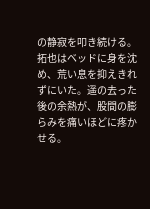の静寂を叩き続ける。拓也はベッドに身を沈め、荒い息を抑えきれずにいた。遥の去った後の余熱が、股間の膨らみを痛いほどに疼かせる。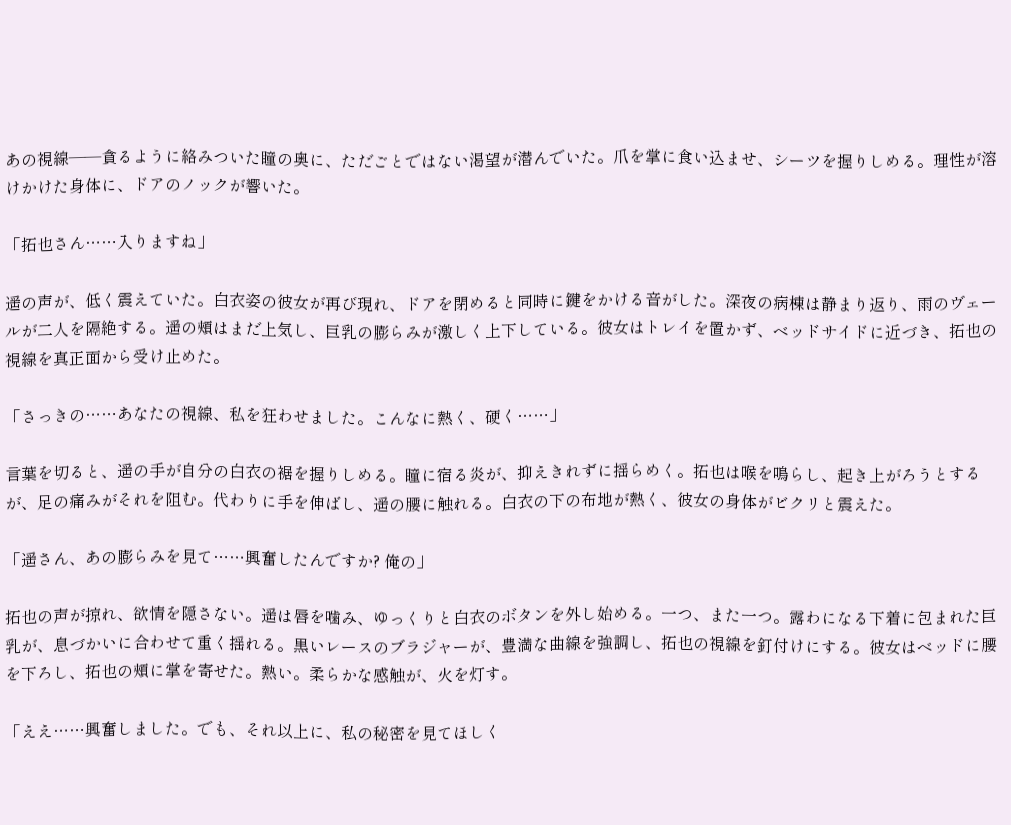あの視線――貪るように絡みついた瞳の奥に、ただごとではない渇望が潜んでいた。爪を掌に食い込ませ、シーツを握りしめる。理性が溶けかけた身体に、ドアのノックが響いた。

「拓也さん……入りますね」

遥の声が、低く震えていた。白衣姿の彼女が再び現れ、ドアを閉めると同時に鍵をかける音がした。深夜の病棟は静まり返り、雨のヴェールが二人を隔絶する。遥の頰はまだ上気し、巨乳の膨らみが激しく上下している。彼女はトレイを置かず、ベッドサイドに近づき、拓也の視線を真正面から受け止めた。

「さっきの……あなたの視線、私を狂わせました。こんなに熱く、硬く……」

言葉を切ると、遥の手が自分の白衣の裾を握りしめる。瞳に宿る炎が、抑えきれずに揺らめく。拓也は喉を鳴らし、起き上がろうとするが、足の痛みがそれを阻む。代わりに手を伸ばし、遥の腰に触れる。白衣の下の布地が熱く、彼女の身体がビクリと震えた。

「遥さん、あの膨らみを見て……興奮したんですか? 俺の」

拓也の声が掠れ、欲情を隠さない。遥は唇を噛み、ゆっくりと白衣のボタンを外し始める。一つ、また一つ。露わになる下着に包まれた巨乳が、息づかいに合わせて重く揺れる。黒いレースのブラジャーが、豊満な曲線を強調し、拓也の視線を釘付けにする。彼女はベッドに腰を下ろし、拓也の頰に掌を寄せた。熱い。柔らかな感触が、火を灯す。

「ええ……興奮しました。でも、それ以上に、私の秘密を見てほしく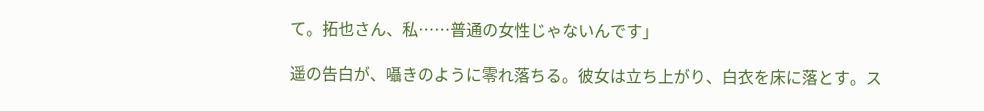て。拓也さん、私……普通の女性じゃないんです」

遥の告白が、囁きのように零れ落ちる。彼女は立ち上がり、白衣を床に落とす。ス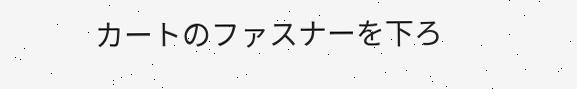カートのファスナーを下ろ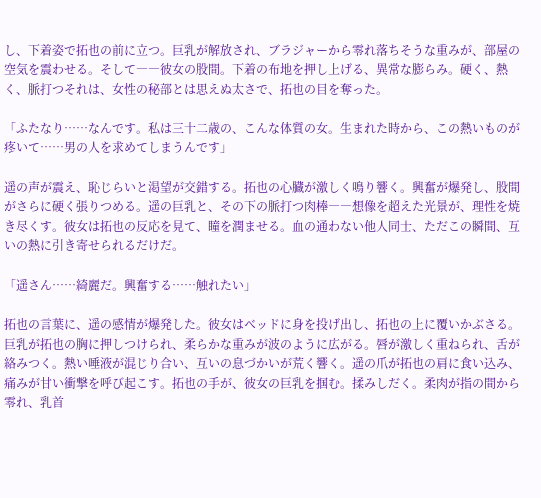し、下着姿で拓也の前に立つ。巨乳が解放され、ブラジャーから零れ落ちそうな重みが、部屋の空気を震わせる。そして――彼女の股間。下着の布地を押し上げる、異常な膨らみ。硬く、熱く、脈打つそれは、女性の秘部とは思えぬ太さで、拓也の目を奪った。

「ふたなり……なんです。私は三十二歳の、こんな体質の女。生まれた時から、この熱いものが疼いて……男の人を求めてしまうんです」

遥の声が震え、恥じらいと渇望が交錯する。拓也の心臓が激しく鳴り響く。興奮が爆発し、股間がさらに硬く張りつめる。遥の巨乳と、その下の脈打つ肉棒――想像を超えた光景が、理性を焼き尽くす。彼女は拓也の反応を見て、瞳を潤ませる。血の通わない他人同士、ただこの瞬間、互いの熱に引き寄せられるだけだ。

「遥さん……綺麗だ。興奮する……触れたい」

拓也の言葉に、遥の感情が爆発した。彼女はベッドに身を投げ出し、拓也の上に覆いかぶさる。巨乳が拓也の胸に押しつけられ、柔らかな重みが波のように広がる。唇が激しく重ねられ、舌が絡みつく。熱い唾液が混じり合い、互いの息づかいが荒く響く。遥の爪が拓也の肩に食い込み、痛みが甘い衝撃を呼び起こす。拓也の手が、彼女の巨乳を掴む。揉みしだく。柔肉が指の間から零れ、乳首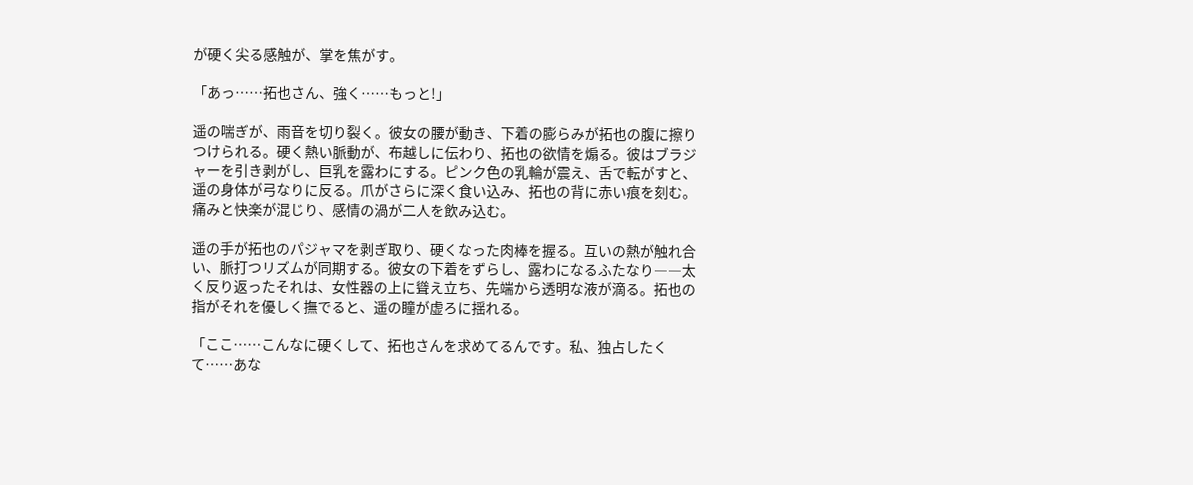が硬く尖る感触が、掌を焦がす。

「あっ……拓也さん、強く……もっと!」

遥の喘ぎが、雨音を切り裂く。彼女の腰が動き、下着の膨らみが拓也の腹に擦りつけられる。硬く熱い脈動が、布越しに伝わり、拓也の欲情を煽る。彼はブラジャーを引き剥がし、巨乳を露わにする。ピンク色の乳輪が震え、舌で転がすと、遥の身体が弓なりに反る。爪がさらに深く食い込み、拓也の背に赤い痕を刻む。痛みと快楽が混じり、感情の渦が二人を飲み込む。

遥の手が拓也のパジャマを剥ぎ取り、硬くなった肉棒を握る。互いの熱が触れ合い、脈打つリズムが同期する。彼女の下着をずらし、露わになるふたなり――太く反り返ったそれは、女性器の上に聳え立ち、先端から透明な液が滴る。拓也の指がそれを優しく撫でると、遥の瞳が虚ろに揺れる。

「ここ……こんなに硬くして、拓也さんを求めてるんです。私、独占したくて……あな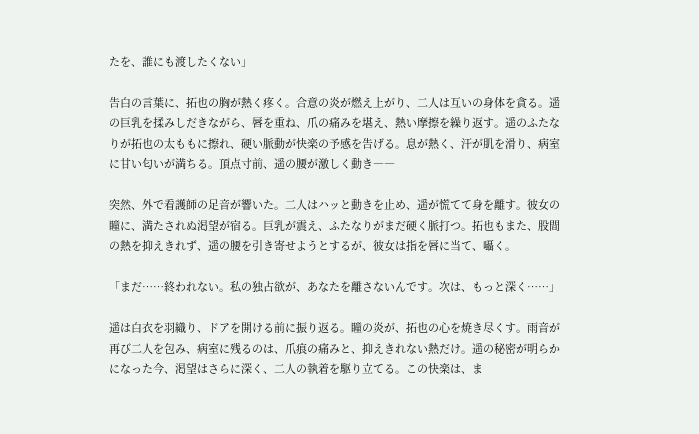たを、誰にも渡したくない」

告白の言葉に、拓也の胸が熱く疼く。合意の炎が燃え上がり、二人は互いの身体を貪る。遥の巨乳を揉みしだきながら、唇を重ね、爪の痛みを堪え、熱い摩擦を繰り返す。遥のふたなりが拓也の太ももに擦れ、硬い脈動が快楽の予感を告げる。息が熱く、汗が肌を滑り、病室に甘い匂いが満ちる。頂点寸前、遥の腰が激しく動き――

突然、外で看護師の足音が響いた。二人はハッと動きを止め、遥が慌てて身を離す。彼女の瞳に、満たされぬ渇望が宿る。巨乳が震え、ふたなりがまだ硬く脈打つ。拓也もまた、股間の熱を抑えきれず、遥の腰を引き寄せようとするが、彼女は指を唇に当て、囁く。

「まだ……終われない。私の独占欲が、あなたを離さないんです。次は、もっと深く……」

遥は白衣を羽織り、ドアを開ける前に振り返る。瞳の炎が、拓也の心を焼き尽くす。雨音が再び二人を包み、病室に残るのは、爪痕の痛みと、抑えきれない熱だけ。遥の秘密が明らかになった今、渇望はさらに深く、二人の執着を駆り立てる。この快楽は、ま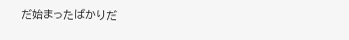だ始まったばかりだ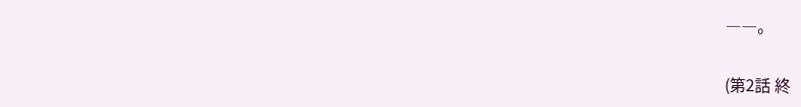――。

(第2話 終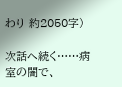わり 約2050字)

次話へ続く……病室の闇で、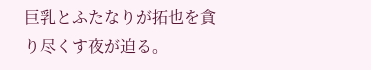巨乳とふたなりが拓也を貪り尽くす夜が迫る。